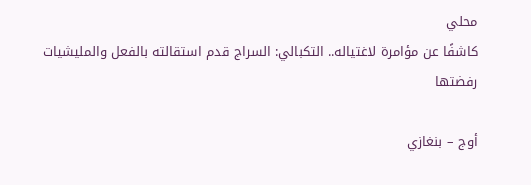محلي
كاشفًا عن مؤامرة لاغتياله.. التكبالي: السراج قدم استقالته بالفعل والمليشيات رفضتها

أوج – بنغازي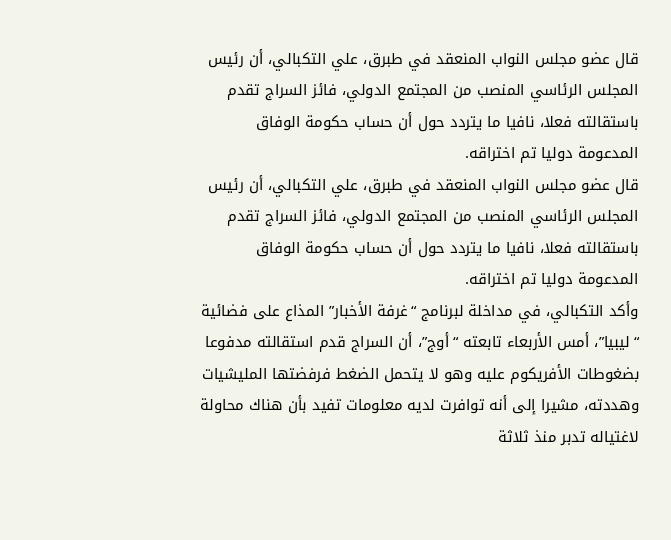قال عضو مجلس النواب المنعقد في طبرق، علي التكبالي، أن رئيس المجلس الرئاسي المنصب من المجتمع الدولي، فائز السراج تقدم باستقالته فعلا، نافيا ما يتردد حول أن حساب حكومة الوفاق المدعومة دوليا تم اختراقه.
قال عضو مجلس النواب المنعقد في طبرق، علي التكبالي، أن رئيس المجلس الرئاسي المنصب من المجتمع الدولي، فائز السراج تقدم باستقالته فعلا، نافيا ما يتردد حول أن حساب حكومة الوفاق المدعومة دوليا تم اختراقه.
وأكد التكبالي، في مداخلة لبرنامج “غرفة الأخبار” المذاع على فضائية “ليبيا”، أمس الأربعاء تابعته “أوج”، أن السراج قدم استقالته مدفوعا بضغوطات الأفريكوم عليه وهو لا يتحمل الضغط فرفضتها المليشيات وهددته، مشيرا إلى أنه توافرت لديه معلومات تفيد بأن هناك محاولة لاغتياله تدبر منذ ثلاثة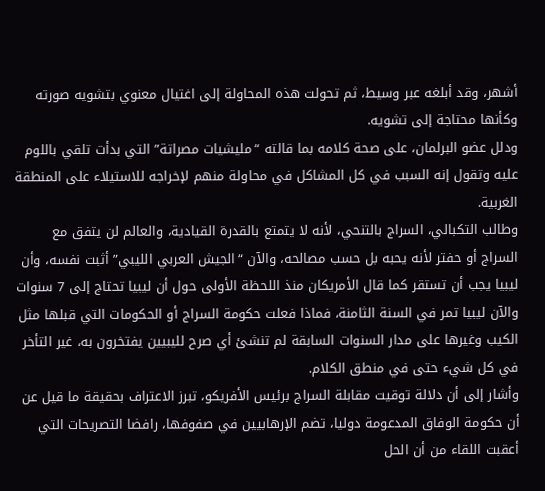أشهر، وقد أبلغه عبر وسيط، ثم تحولت هذه المحاولة إلى اغتيال معنوي بتشويه صورته وكأنها محتاجة إلى تشويه.
ودلل عضو البرلمان، على صحة كلامه بما قالته “مليشيات مصراتة” التي بدأت تلقي باللوم عليه وتقول إنه السبب في كل المشاكل في محاولة منهم لإخراجه للاستيلاء على المنطقة الغربية.
وطالب التكبالي، السراج بالتنحي، لأنه لا يتمتع بالقدرة القيادية، والعالم لن يتفق مع السراج أو حفتر لأنه يحبه بل حسب مصالحه، والآن “الجيش العربي الليبي” أثبت نفسه، وأن ليبيا يجب أن تستقر كما قال الأمريكان منذ اللحظة الأولى حول أن ليبيا تحتاج إلى 7 سنوات والآن ليبيا تمر في السنة الثامنة، فماذا فعلت حكومة السراج أو الحكومات التي قبلها مثل الكيب وغيرها على مدار السنوات السابقة لم تنشئ أي صرح لليبيين يفتخرون به، غير التأخر في كل شيء حتى في منطق الكلام.
وأشار إلى أن دلالة توقيت مقابلة السراج برئيس الأفريكو، تبرز الاعتراف بحقيقة ما قيل عن أن حكومة الوفاق المدعومة دوليا، تضم الإرهابيين في صفوفها، رافضا التصريحات التي أعقبت اللقاء من أن الحل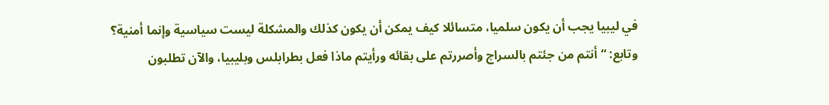في ليبيا يجب أن يكون سلميا، متسائلا كيف يمكن أن يكون كذلك والمشكلة ليست سياسية وإنما أمنية؟
وتابع: “أنتم من جئتم بالسراج وأصررتم على بقائه ورأيتم ماذا فعل بطرابلس وبليبيا، والآن تطلبون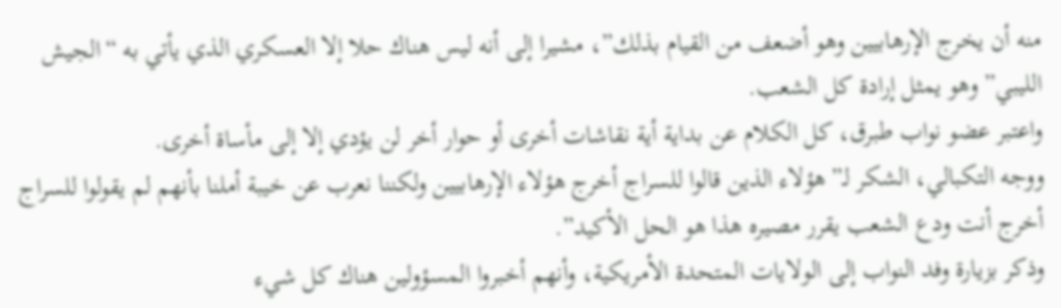منه أن يخرج الإرهابيين وهو أضعف من القيام بذلك”، مشيرا إلى أنه ليس هناك حلا إلا العسكري الذي يأتي به “الجيش الليبي” وهو يمثل إرادة كل الشعب.
واعتبر عضو نواب طبرق، كل الكلام عن بداية أية نقاشات أخرى أو حوار أخر لن يؤدي إلا إلى مأساة أخرى.
ووجه التكبالي، الشكر لـ”هؤلاء الذين قالوا للسراج أخرج هؤلاء الإرهابيين ولكننا نعرب عن خيبة أملنا بأنهم لم يقولوا للسراج أخرج أنت ودع الشعب يقرر مصيره هذا هو الحل الأكيد”.
وذكر بزيارة وفد النواب إلى الولايات المتحدة الأمريكية، وأنهم أخبروا المسؤولين هناك كل شيء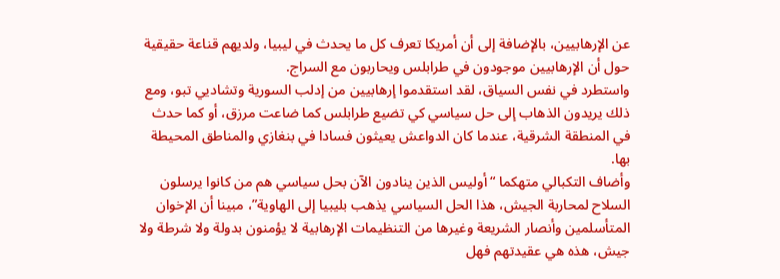عن الإرهابيين، بالإضافة إلى أن أمريكا تعرف كل ما يحدث في ليبيا، ولديهم قناعة حقيقية حول أن الإرهابيين موجودون في طرابلس ويحاربون مع السراج.
واستطرد في نفس السياق، لقد استقدموا إرهابيين من إدلب السورية وتشاديي تبو، ومع ذلك يريدون الذهاب إلى حل سياسي كي تضيع طرابلس كما ضاعت مرزق، أو كما حدث في المنطقة الشرقية، عندما كان الدواعش يعيثون فسادا في بنغازي والمناطق المحيطة بها.
وأضاف التكبالي متهكما “أوليس الذين ينادون الآن بحل سياسي هم من كانوا يرسلون السلاح لمحاربة الجيش، هذا الحل السياسي يذهب بليبيا إلى الهاوية”، مبينا أن الإخوان المتأسلمين وأنصار الشريعة وغيرها من التنظيمات الإرهابية لا يؤمنون بدولة ولا شرطة ولا جيش، هذه هي عقيدتهم فهل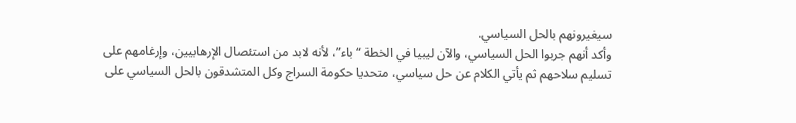سيغيرونهم بالحل السياسي.
وأكد أنهم جربوا الحل السياسي، والآن ليبيا في الخطة “باء”، لأنه لابد من استئصال الإرهابيين، وإرغامهم على تسليم سلاحهم ثم يأتي الكلام عن حل سياسي، متحديا حكومة السراج وكل المتشدقون بالحل السياسي على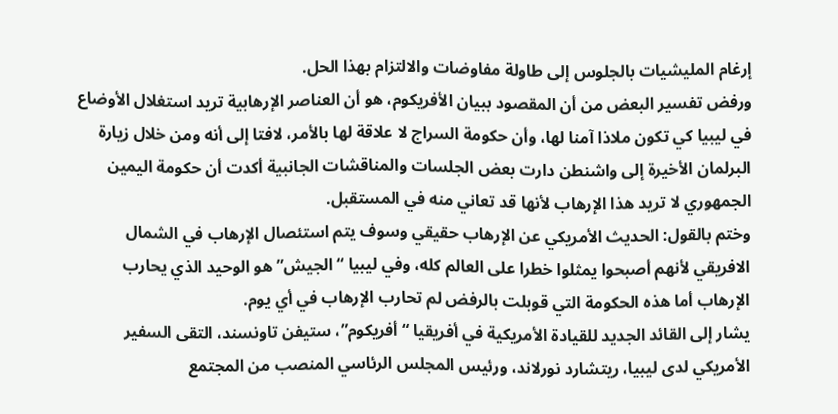إرغام المليشيات بالجلوس إلى طاولة مفاوضات والالتزام بهذا الحل.
ورفض تفسير البعض من أن المقصود ببيان الأفريكوم، هو أن العناصر الإرهابية تريد استغلال الأوضاع في ليبيا كي تكون ملاذا آمنا لها، وأن حكومة السراج لا علاقة لها بالأمر، لافتا إلى أنه ومن خلال زيارة البرلمان الأخيرة إلى واشنطن دارت بعض الجلسات والمناقشات الجانبية أكدت أن حكومة اليمين الجمهوري لا تريد هذا الإرهاب لأنها قد تعاني منه في المستقبل.
وختم بالقول: الحديث الأمريكي عن الإرهاب حقيقي وسوف يتم استئصال الإرهاب في الشمال الافريقي لأنهم أصبحوا يمثلوا خطرا على العالم كله، وفي ليبيا “الجيش” هو الوحيد الذي يحارب الإرهاب أما هذه الحكومة التي قوبلت بالرفض لم تحارب الإرهاب في أي يوم.
يشار إلى القائد الجديد للقيادة الأمريكية في أفريقيا “أفريكوم”، ستيفن تاونسند، التقى السفير الأمريكي لدى ليبيا، ريتشارد نورلاند، ورئيس المجلس الرئاسي المنصب من المجتمع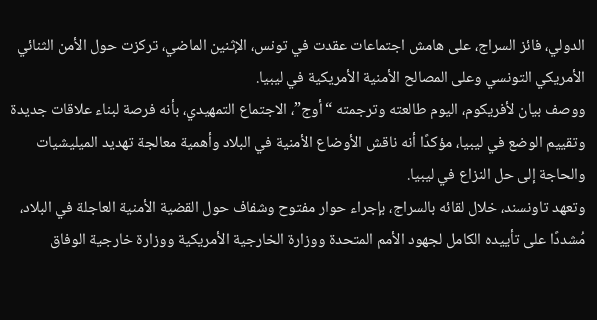الدولي، فائز السراج، على هامش اجتماعات عقدت في تونس، الإثنين الماضي، تركزت حول الأمن الثنائي الأمريكي التونسي وعلى المصالح الأمنية الأمريكية في ليبيا.
ووصف بيان لأفريكوم، اليوم طالعته وترجمته “أوج”، الاجتماع التمهيدي، بأنه فرصة لبناء علاقات جديدة وتقييم الوضع في ليبيا، مؤكدًا أنه ناقش الأوضاع الأمنية في البلاد وأهمية معالجة تهديد الميليشيات والحاجة إلى حل النزاع في ليبيا.
وتعهد تاونسند، خلال لقائه بالسراج، بإجراء حوار مفتوح وشفاف حول القضية الأمنية العاجلة في البلاد، مُشددًا على تأييده الكامل لجهود الأمم المتحدة ووزارة الخارجية الأمريكية ووزارة خارجية الوفاق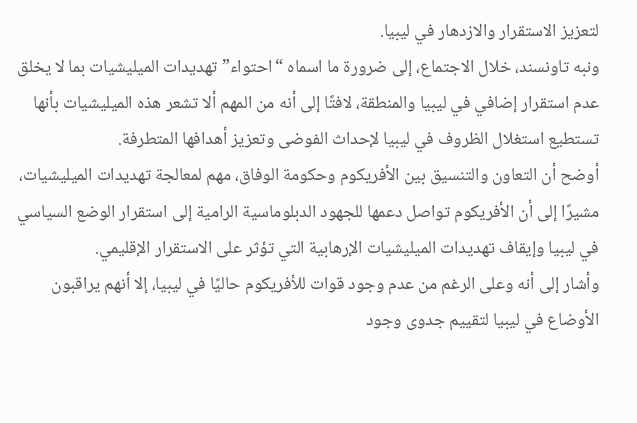لتعزيز الاستقرار والازدهار في ليبيا.
ونبه تاونسند، خلال الاجتماع، إلى ضرورة ما اسماه “احتواء” تهديدات الميليشيات بما لا يخلق عدم استقرار إضافي في ليبيا والمنطقة، لافتًا إلى أنه من المهم ألا تشعر هذه الميليشيات بأنها تستطيع استغلال الظروف في ليبيا لإحداث الفوضى وتعزيز أهدافها المتطرفة.
أوضح أن التعاون والتنسيق بين الأفريكوم وحكومة الوفاق، مهم لمعالجة تهديدات الميليشيات، مشيرًا إلى أن الأفريكوم تواصل دعمها للجهود الدبلوماسية الرامية إلى استقرار الوضع السياسي في ليبيا وإيقاف تهديدات الميليشيات الإرهابية التي تؤثر على الاستقرار الإقليمي.
وأشار إلى أنه وعلى الرغم من عدم وجود قوات للأفريكوم حاليًا في ليبيا، إلا أنهم يراقبون الأوضاع في ليبيا لتقييم جدوى وجود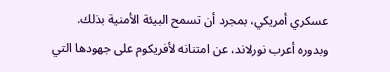عسكري أمريكي، بمجرد أن تسمح البيئة الأمنية بذلك.
وبدوره أعرب نورلاند، عن امتنانه لأفريكوم على جهودها التي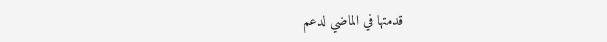قدمتها في الماضي لدعم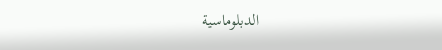الدبلوماسية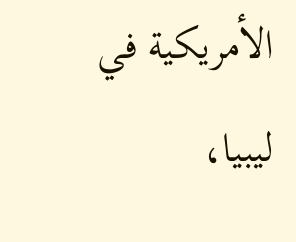الأمريكية في ليبيا،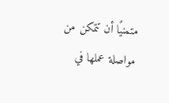متمنيًا أن تتمكن من مواصلة عملها في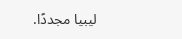ليبيا مجددًا.